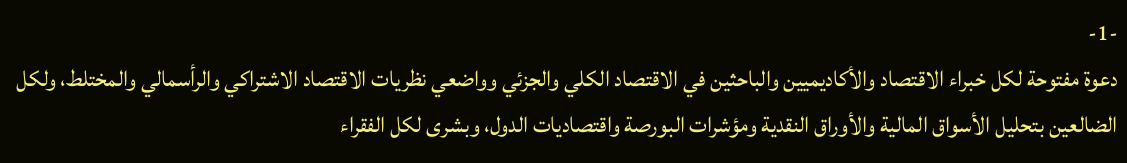-1-
دعوة مفتوحة لكل خبراء الاقتصاد والأكاديميين والباحثين في الاقتصاد الكلي والجزئي وواضعي نظريات الاقتصاد الاشتراكي والرأسمالي والمختلط، ولكل الضالعين بتحليل الأسواق المالية والأوراق النقدية ومؤشرات البورصة واقتصاديات الدول، وبشرى لكل الفقراء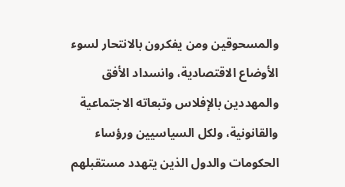والمسحوقين ومن يفكرون بالانتحار لسوء الأوضاع الاقتصادية، وانسداد الأفق والمهددين بالإفلاس وتبعاته الاجتماعية والقانونية، ولكل السياسيين ورؤساء الحكومات والدول الذين يتهدد مستقبلهم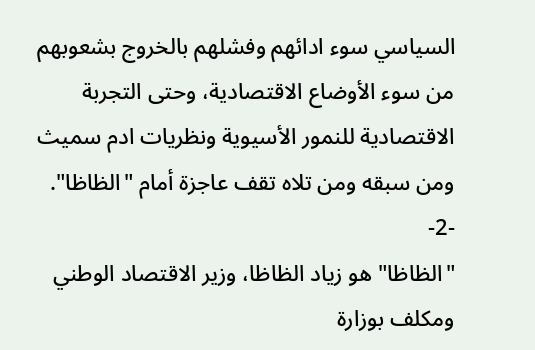السياسي سوء ادائهم وفشلهم بالخروج بشعوبهم من سوء الأوضاع الاقتصادية، وحتى التجربة الاقتصادية للنمور الأسيوية ونظريات ادم سميث ومن سبقه ومن تلاه تقف عاجزة أمام "الظاظا".
-2-
"الظاظا" هو زياد الظاظا، وزير الاقتصاد الوطني ومكلف بوزارة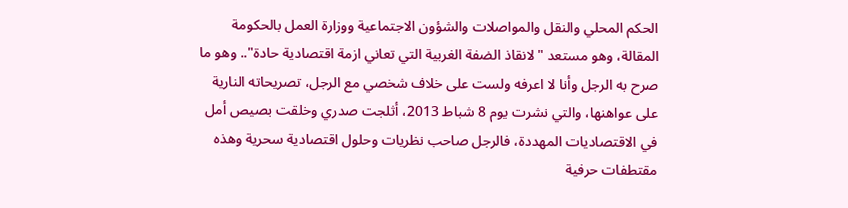الحكم المحلي والنقل والمواصلات والشؤون الاجتماعية ووزارة العمل بالحكومة المقالة، وهو مستعد "لانقاذ الضفة الغربية التي تعاني ازمة اقتصادية حادة".. وهو ما صرح به الرجل وأنا لا اعرفه ولست على خلاف شخصي مع الرجل، تصريحاته النارية على عواهنها، والتي نشرت يوم 8 شباط 2013، أثلجت صدري وخلقت بصيص أمل في الاقتصاديات المهددة، فالرجل صاحب نظريات وحلول اقتصادية سحرية وهذه مقتطفات حرفية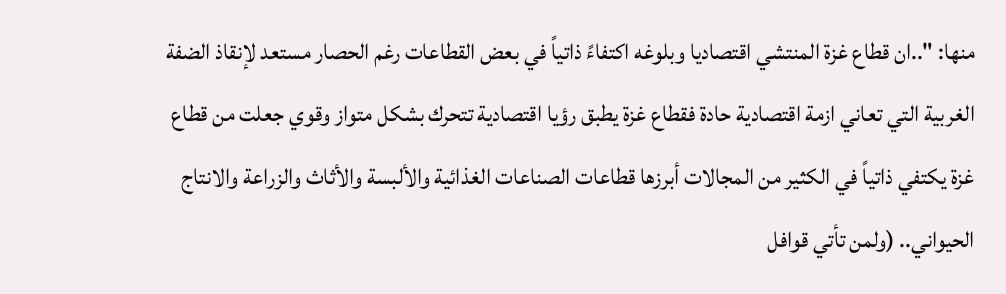منها: "..ان قطاع غزة المنتشي اقتصاديا وبلوغه اكتفاءً ذاتياً في بعض القطاعات رغم الحصار مستعد لإنقاذ الضفة الغربية التي تعاني ازمة اقتصادية حادة فقطاع غزة يطبق رؤيا اقتصادية تتحرك بشكل متواز وقوي جعلت من قطاع غزة يكتفي ذاتياً في الكثير من المجالات أبرزها قطاعات الصناعات الغذائية والألبسة والأثاث والزراعة والانتاج الحيواني.. (ولمن تأتي قوافل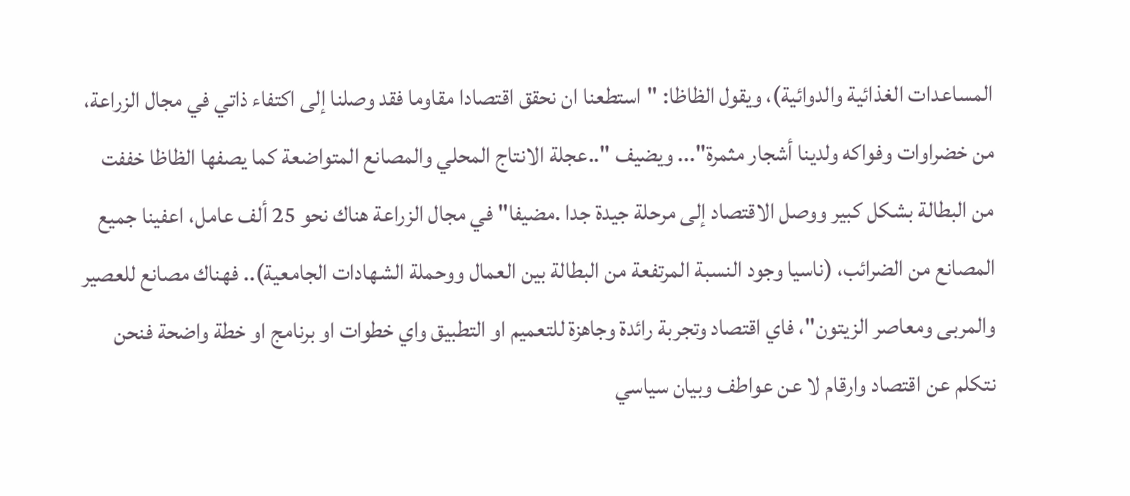المساعدات الغذائية والدوائية)، ويقول الظاظا: "استطعنا ان نحقق اقتصادا مقاوما فقد وصلنا إلى اكتفاء ذاتي في مجال الزراعة، من خضراوات وفواكه ولدينا أشجار مثمرة"... ويضيف "..عجلة الانتاج المحلي والمصانع المتواضعة كما يصفها الظاظا خففت من البطالة بشكل كبير ووصل الاقتصاد إلى مرحلة جيدة جدا .مضيفا" في مجال الزراعة هناك نحو 25 ألف عامل، اعفينا جميع المصانع من الضرائب، (ناسيا وجود النسبة المرتفعة من البطالة بين العمال ووحملة الشهادات الجامعية).. فهناك مصانع للعصير والمربى ومعاصر الزيتون"، فاي اقتصاد وتجربة رائدة وجاهزة للتعميم او التطبيق واي خطوات او برنامج او خطة واضحة فنحن نتكلم عن اقتصاد وارقام لا عن عواطف وبيان سياسي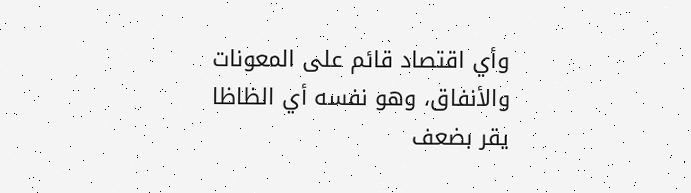وأي اقتصاد قائم على المعونات والأنفاق، وهو نفسه أي الظاظا يقر بضعف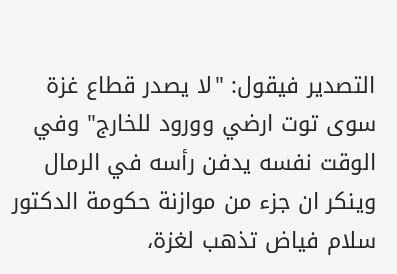التصدير فيقول: "لا يصدر قطاع غزة سوى توت ارضي وورود للخارج" وفي الوقت نفسه يدفن رأسه في الرمال وينكر ان جزء من موازنة حكومة الدكتور سلام فياض تذهب لغزة،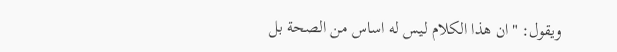ويقول: "ان هذا الكلام ليس له اساس من الصحة بل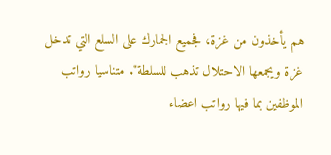هم يأخذون من غزة، فجميع الجمارك على السلع التي تدخل غزة ويجمعها الاحتلال تذهب للسلطة". متناسيا رواتب الموظفين بما فيها رواتب اعضاء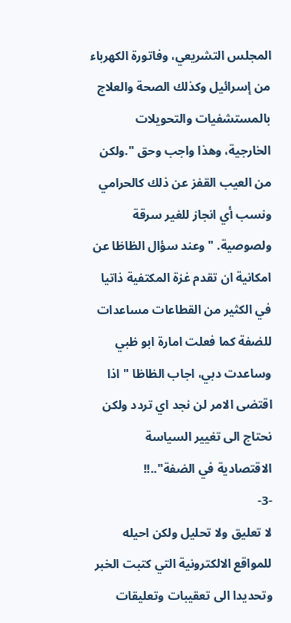المجلس التشريعي، وفاتورة الكهرباء من إسرائيل وكذلك الصحة والعلاج بالمستشفيات والتحويلات الخارجية، وهذا واجب وحق ".ولكن من العيب القفز عن ذلك كالحرامي ونسب أي انجاز للغير سرقة ولصوصية. "وعند سؤال الظاظا عن امكانية ان تقدم غزة المكتفية ذاتيا في الكثير من القطاعات مساعدات للضفة كما فعلت امارة ابو ظبي وساعدت دبي، اجاب الظاظا "اذا اقتضى الامر لن نجد اي تردد ولكن نحتاج الى تغيير السياسة الاقتصادية في الضفة"..!!
-3-
لا تعليق ولا تحليل ولكن احيله للمواقع الالكترونية التي كتبت الخبر وتحديدا الى تعقيبات وتعليقات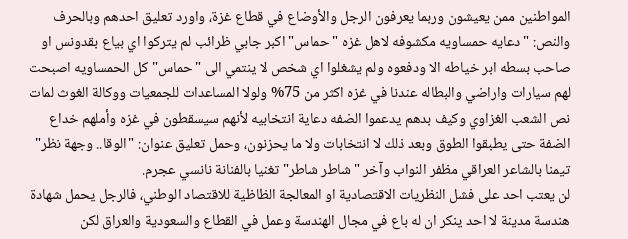المواطنين ممن يعيشون وربما يعرفون الرجل والأوضاع في قطاع غزة، واورد تعليق احدهم وبالحرف والنص: "دعايه حمساويه مكشوفه لاهل غزه "حماس" اكبر جابي ظرائب لم يتركوا اي بياع بقدونس او صاحب بسطه ابر خياطه الا ودفعوه ولم يشغلوا اي شخص لا ينتمي الى "حماس" كل الحمساويه اصبحت لهم سيارات واراضي والبطاله عندنا في غزه اكثر من 75% ولولا المساعدات للجمعيات ووكالة الغوث لمات نص الشعب الغزاوي وكيف بدهم يدعموا الضفه دعاية انتخابيه لأنهم سيسقطون في غزه وأملهم خداع الضفة حتى يطبقوا الطوق وبعد ذلك لا انتخابات ولا ما يحزنون، وحمل تعليق عنوان: "الوقا.. وجهة نظر" تيمنا بالشاعر العراقي مظفر النواب وآخر "شاطر شاطر" تغنيا بالفنانة نانسي عجرم.
لن يعتب احد على فشل النظريات الاقتصادية او المعالجة الظاظية للاقتصاد الوطني، فالرجل يحمل شهادة هندسة مدينة لا احد ينكر ان له باع في مجال الهندسة وعمل في القطاع والسعودية والعراق لكن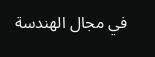في مجال الهندسة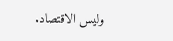وليس الاقتصاد.